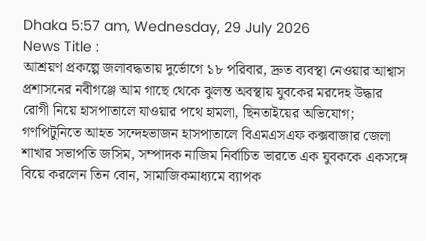Dhaka 5:57 am, Wednesday, 29 July 2026
News Title :
আশ্রয়ণ প্রকল্পে জলাবদ্ধতায় দুর্ভোগে ১৮ পরিবার, দ্রুত ব্যবস্থা নেওয়ার আশ্বাস প্রশাসনের নবীগঞ্জে আম গাছে থেকে ঝুলন্ত অবস্থায় যুবকের মরদেহ উদ্ধার  রোগী নিয়ে হাসপাতালে যাওয়ার পথে হামলা, ছিনতাইয়ের অভিযোগ; গণপিটুনিতে আহত সন্দেহভাজন হাসপাতালে বিএমএসএফ কক্সবাজার জেলা শাখার সভাপতি জসিম, সম্পাদক নাজিম নির্বাচিত ভারতে এক যুবককে একসঙ্গে বিয়ে করলেন তিন বোন, সামাজিকমাধ্যমে ব্যাপক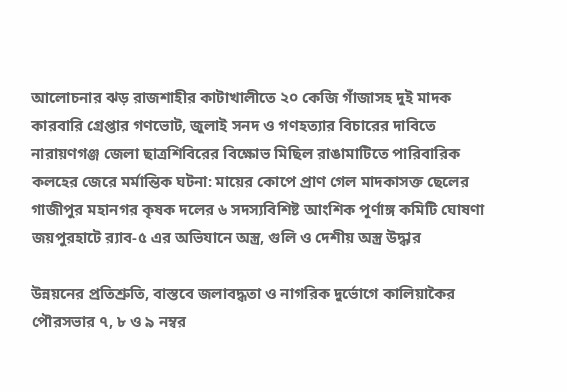আলোচনার ঝড় রাজশাহীর কাটাখালীতে ২০ কেজি গাঁজাসহ দুই মাদক কারবারি গ্রেপ্তার গণভোট, জুলাই সনদ ও গণহত্যার বিচারের দাবিতে নারায়ণগঞ্জ জেলা ছাত্রশিবিরের বিক্ষোভ মিছিল রাঙামাটিতে পারিবারিক কলহের জেরে মর্মান্তিক ঘটনা: মায়ের কোপে প্রাণ গেল মাদকাসক্ত ছেলের গাজীপুর মহানগর কৃষক দলের ৬ সদস্যবিশিষ্ট আংশিক পূর্ণাঙ্গ কমিটি ঘোষণা জয়পুরহাটে র‍্যাব-৫ এর অভিযানে অস্ত্র, গুলি ও দেশীয় অস্ত্র উদ্ধার

উন্নয়নের প্রতিশ্রুতি, বাস্তবে জলাবদ্ধতা ও নাগরিক দুর্ভোগে কালিয়াকৈর পৌরসভার ৭, ৮ ও ৯ নম্বর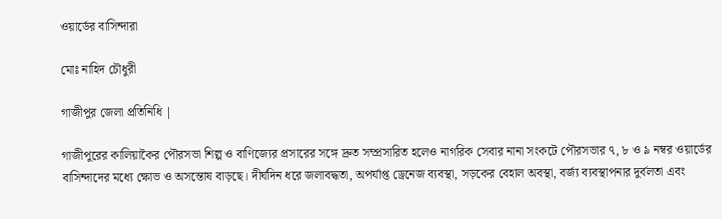ওয়ার্ডের বাসিন্দারা

মোঃ নাহিদ চৌধুরী

গাজীপুর জেলা প্রতিনিধি |

গাজীপুরের কালিয়াকৈর পৌরসভা শিল্প ও বাণিজ্যের প্রসারের সঙ্গে দ্রুত সম্প্রসারিত হলেও নাগরিক সেবার নানা সংকটে পৌরসভার ৭, ৮ ও ৯ নম্বর ওয়ার্ডের বাসিন্দাদের মধ্যে ক্ষোভ ও অসন্তোষ বাড়ছে। দীর্ঘদিন ধরে জলাবদ্ধতা, অপর্যাপ্ত ড্রেনেজ ব্যবস্থা, সড়কের বেহাল অবস্থা, বর্জ্য ব্যবস্থাপনার দুর্বলতা এবং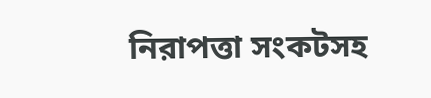নিরাপত্তা সংকটসহ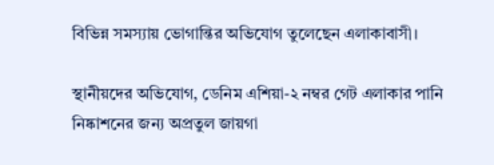বিভিন্ন সমস্যায় ভোগান্তির অভিযোগ তুলেছেন এলাকাবাসী।

স্থানীয়দের অভিযোগ, ডেনিম এশিয়া-২ নম্বর গেট এলাকার পানি নিষ্কাশনের জন্য অপ্রতুল জায়গা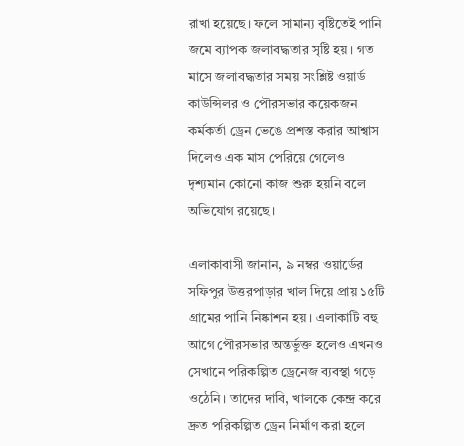রাখা হয়েছে। ফলে সামান্য বৃষ্টিতেই পানি জমে ব্যাপক জলাবদ্ধতার সৃষ্টি হয়। গত মাসে জলাবদ্ধতার সময় সংশ্লিষ্ট ওয়ার্ড কাউন্সিলর ও পৌরসভার কয়েকজন কর্মকর্তা ড্রেন ভেঙে প্রশস্ত করার আশ্বাস দিলেও এক মাস পেরিয়ে গেলেও দৃশ্যমান কোনো কাজ শুরু হয়নি বলে অভিযোগ রয়েছে।

এলাকাবাসী জানান, ৯ নম্বর ওয়ার্ডের সফিপুর উত্তরপাড়ার খাল দিয়ে প্রায় ১৫টি গ্রামের পানি নিষ্কাশন হয়। এলাকাটি বহু আগে পৌরসভার অন্তর্ভুক্ত হলেও এখনও সেখানে পরিকল্পিত ড্রেনেজ ব্যবস্থা গড়ে ওঠেনি। তাদের দাবি, খালকে কেন্দ্র করে দ্রুত পরিকল্পিত ড্রেন নির্মাণ করা হলে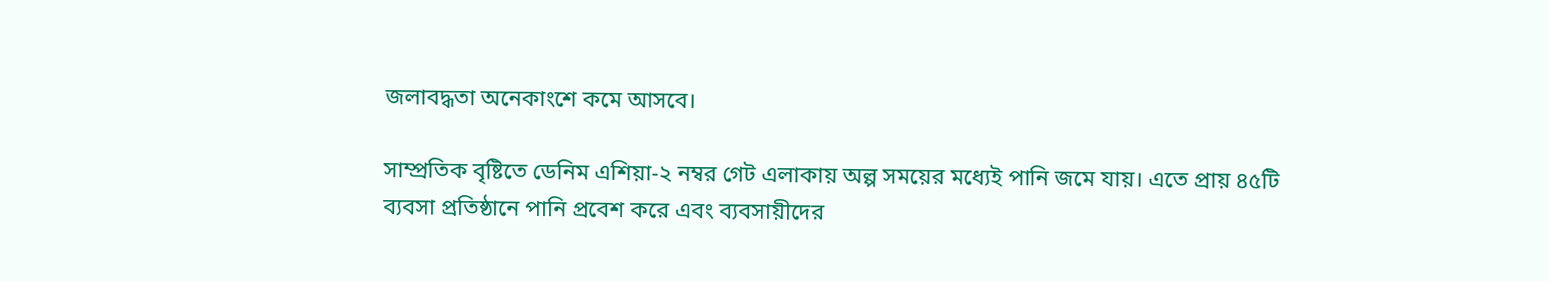জলাবদ্ধতা অনেকাংশে কমে আসবে।

সাম্প্রতিক বৃষ্টিতে ডেনিম এশিয়া-২ নম্বর গেট এলাকায় অল্প সময়ের মধ্যেই পানি জমে যায়। এতে প্রায় ৪৫টি ব্যবসা প্রতিষ্ঠানে পানি প্রবেশ করে এবং ব্যবসায়ীদের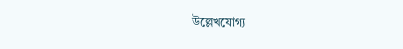উল্লেখযোগ্য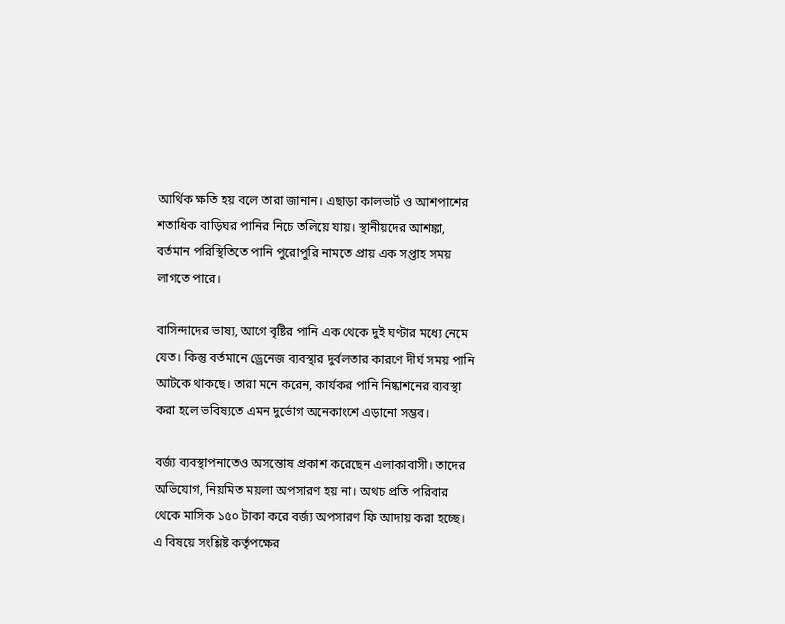আর্থিক ক্ষতি হয় বলে তারা জানান। এছাড়া কালভার্ট ও আশপাশের শতাধিক বাড়িঘর পানির নিচে তলিয়ে যায়। স্থানীয়দের আশঙ্কা, বর্তমান পরিস্থিতিতে পানি পুরোপুরি নামতে প্রায় এক সপ্তাহ সময় লাগতে পারে।

বাসিন্দাদের ভাষ্য, আগে বৃষ্টির পানি এক থেকে দুই ঘণ্টার মধ্যে নেমে যেত। কিন্তু বর্তমানে ড্রেনেজ ব্যবস্থার দুর্বলতার কারণে দীর্ঘ সময় পানি আটকে থাকছে। তারা মনে করেন, কার্যকর পানি নিষ্কাশনের ব্যবস্থা করা হলে ভবিষ্যতে এমন দুর্ভোগ অনেকাংশে এড়ানো সম্ভব।

বর্জ্য ব্যবস্থাপনাতেও অসন্তোষ প্রকাশ করেছেন এলাকাবাসী। তাদের অভিযোগ, নিয়মিত ময়লা অপসারণ হয় না। অথচ প্রতি পরিবার থেকে মাসিক ১৫০ টাকা করে বর্জ্য অপসারণ ফি আদায় করা হচ্ছে। এ বিষয়ে সংশ্লিষ্ট কর্তৃপক্ষের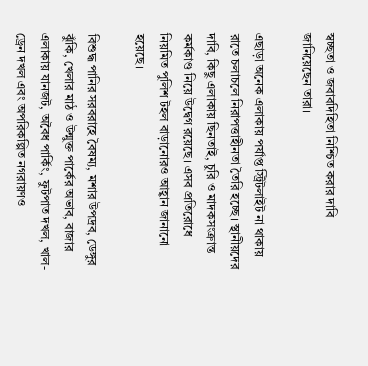স্বচ্ছতা ও জবাবদিহিতা নিশ্চিত করার দাবি জানিয়েছেন তারা।

এছাড়া অনেক এলাকায় পর্যাপ্ত স্ট্রিটলাইট না থাকায় রাতে চলাচলে নিরাপত্তাহীনতা তৈরি হচ্ছে। স্থানীয়দের দাবি, কিছু এলাকায় ছিনতাই, চুরি ও মাদকসংক্রান্ত কর্মকাণ্ড নিয়ে উদ্বেগ রয়েছে। এসব প্রতিরোধে নিয়মিত পুলিশ টহল বাড়ানোরও আহ্বান জানানো হয়েছে।

বিশুদ্ধ পানির সরবরাহে বৈষম্য, মশার উপদ্রব, ডেঙ্গুর ঝুঁকি, খেলার মাঠ ও উন্মুক্ত পার্কের অভাব, বাজার এলাকায় যানজট, অবৈধ পার্কিং, ফুটপাত দখল, খাল-ড্রেন দখল এবং অপরিকল্পিত নগরায়ণও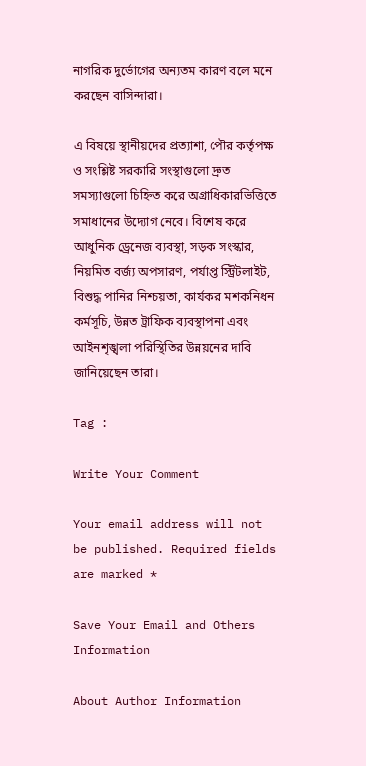নাগরিক দুর্ভোগের অন্যতম কারণ বলে মনে করছেন বাসিন্দারা।

এ বিষয়ে স্থানীয়দের প্রত্যাশা, পৌর কর্তৃপক্ষ ও সংশ্লিষ্ট সরকারি সংস্থাগুলো দ্রুত সমস্যাগুলো চিহ্নিত করে অগ্রাধিকারভিত্তিতে সমাধানের উদ্যোগ নেবে। বিশেষ করে আধুনিক ড্রেনেজ ব্যবস্থা, সড়ক সংস্কার, নিয়মিত বর্জ্য অপসারণ, পর্যাপ্ত স্ট্রিটলাইট, বিশুদ্ধ পানির নিশ্চয়তা, কার্যকর মশকনিধন কর্মসূচি, উন্নত ট্রাফিক ব্যবস্থাপনা এবং আইনশৃঙ্খলা পরিস্থিতির উন্নয়নের দাবি জানিয়েছেন তারা।

Tag :

Write Your Comment

Your email address will not be published. Required fields are marked *

Save Your Email and Others Information

About Author Information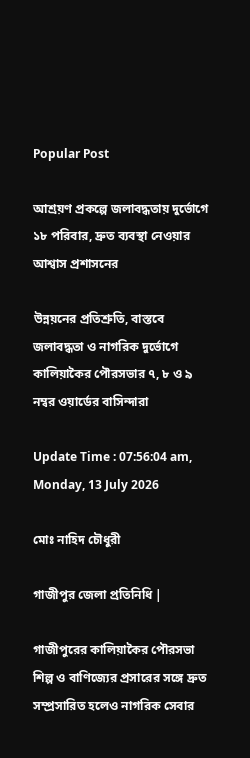Popular Post

আশ্রয়ণ প্রকল্পে জলাবদ্ধতায় দুর্ভোগে ১৮ পরিবার, দ্রুত ব্যবস্থা নেওয়ার আশ্বাস প্রশাসনের

উন্নয়নের প্রতিশ্রুতি, বাস্তবে জলাবদ্ধতা ও নাগরিক দুর্ভোগে কালিয়াকৈর পৌরসভার ৭, ৮ ও ৯ নম্বর ওয়ার্ডের বাসিন্দারা

Update Time : 07:56:04 am, Monday, 13 July 2026

মোঃ নাহিদ চৌধুরী

গাজীপুর জেলা প্রতিনিধি |

গাজীপুরের কালিয়াকৈর পৌরসভা শিল্প ও বাণিজ্যের প্রসারের সঙ্গে দ্রুত সম্প্রসারিত হলেও নাগরিক সেবার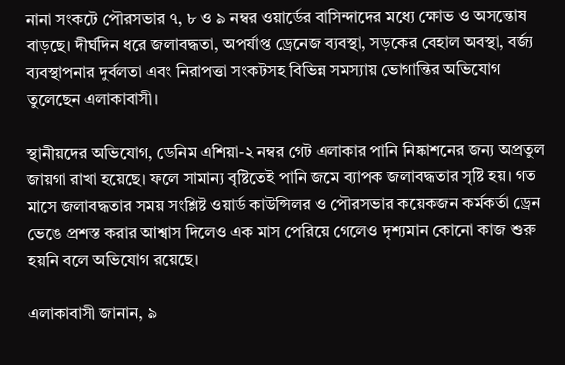নানা সংকটে পৌরসভার ৭, ৮ ও ৯ নম্বর ওয়ার্ডের বাসিন্দাদের মধ্যে ক্ষোভ ও অসন্তোষ বাড়ছে। দীর্ঘদিন ধরে জলাবদ্ধতা, অপর্যাপ্ত ড্রেনেজ ব্যবস্থা, সড়কের বেহাল অবস্থা, বর্জ্য ব্যবস্থাপনার দুর্বলতা এবং নিরাপত্তা সংকটসহ বিভিন্ন সমস্যায় ভোগান্তির অভিযোগ তুলেছেন এলাকাবাসী।

স্থানীয়দের অভিযোগ, ডেনিম এশিয়া-২ নম্বর গেট এলাকার পানি নিষ্কাশনের জন্য অপ্রতুল জায়গা রাখা হয়েছে। ফলে সামান্য বৃষ্টিতেই পানি জমে ব্যাপক জলাবদ্ধতার সৃষ্টি হয়। গত মাসে জলাবদ্ধতার সময় সংশ্লিষ্ট ওয়ার্ড কাউন্সিলর ও পৌরসভার কয়েকজন কর্মকর্তা ড্রেন ভেঙে প্রশস্ত করার আশ্বাস দিলেও এক মাস পেরিয়ে গেলেও দৃশ্যমান কোনো কাজ শুরু হয়নি বলে অভিযোগ রয়েছে।

এলাকাবাসী জানান, ৯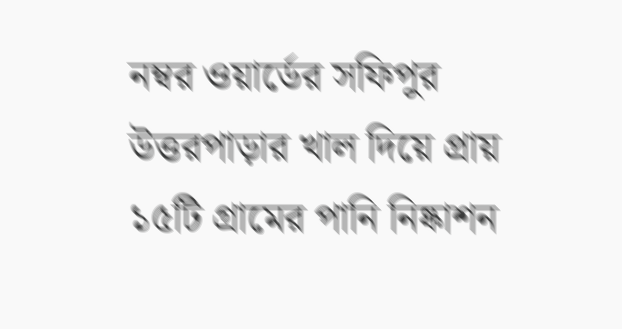নম্বর ওয়ার্ডের সফিপুর উত্তরপাড়ার খাল দিয়ে প্রায় ১৫টি গ্রামের পানি নিষ্কাশন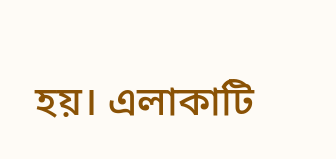হয়। এলাকাটি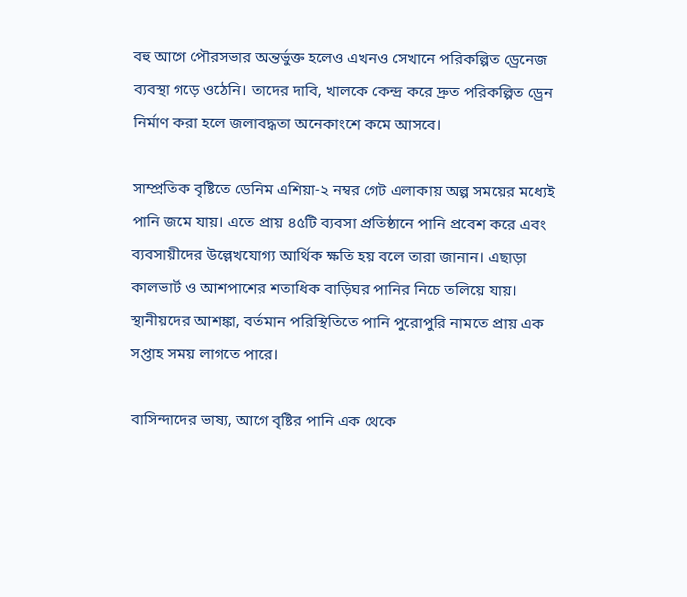বহু আগে পৌরসভার অন্তর্ভুক্ত হলেও এখনও সেখানে পরিকল্পিত ড্রেনেজ ব্যবস্থা গড়ে ওঠেনি। তাদের দাবি, খালকে কেন্দ্র করে দ্রুত পরিকল্পিত ড্রেন নির্মাণ করা হলে জলাবদ্ধতা অনেকাংশে কমে আসবে।

সাম্প্রতিক বৃষ্টিতে ডেনিম এশিয়া-২ নম্বর গেট এলাকায় অল্প সময়ের মধ্যেই পানি জমে যায়। এতে প্রায় ৪৫টি ব্যবসা প্রতিষ্ঠানে পানি প্রবেশ করে এবং ব্যবসায়ীদের উল্লেখযোগ্য আর্থিক ক্ষতি হয় বলে তারা জানান। এছাড়া কালভার্ট ও আশপাশের শতাধিক বাড়িঘর পানির নিচে তলিয়ে যায়। স্থানীয়দের আশঙ্কা, বর্তমান পরিস্থিতিতে পানি পুরোপুরি নামতে প্রায় এক সপ্তাহ সময় লাগতে পারে।

বাসিন্দাদের ভাষ্য, আগে বৃষ্টির পানি এক থেকে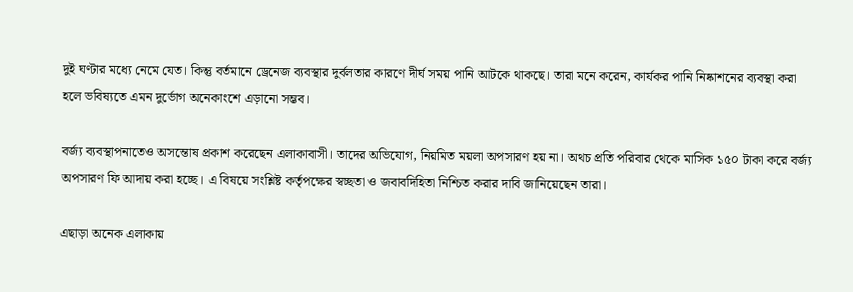দুই ঘণ্টার মধ্যে নেমে যেত। কিন্তু বর্তমানে ড্রেনেজ ব্যবস্থার দুর্বলতার কারণে দীর্ঘ সময় পানি আটকে থাকছে। তারা মনে করেন, কার্যকর পানি নিষ্কাশনের ব্যবস্থা করা হলে ভবিষ্যতে এমন দুর্ভোগ অনেকাংশে এড়ানো সম্ভব।

বর্জ্য ব্যবস্থাপনাতেও অসন্তোষ প্রকাশ করেছেন এলাকাবাসী। তাদের অভিযোগ, নিয়মিত ময়লা অপসারণ হয় না। অথচ প্রতি পরিবার থেকে মাসিক ১৫০ টাকা করে বর্জ্য অপসারণ ফি আদায় করা হচ্ছে। এ বিষয়ে সংশ্লিষ্ট কর্তৃপক্ষের স্বচ্ছতা ও জবাবদিহিতা নিশ্চিত করার দাবি জানিয়েছেন তারা।

এছাড়া অনেক এলাকায়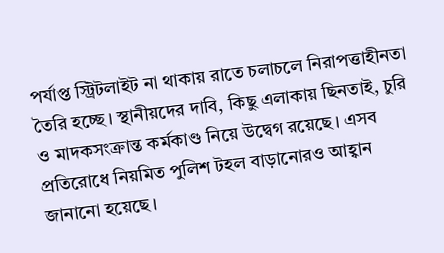পর্যাপ্ত স্ট্রিটলাইট না থাকায় রাতে চলাচলে নিরাপত্তাহীনতা তৈরি হচ্ছে। স্থানীয়দের দাবি, কিছু এলাকায় ছিনতাই, চুরি ও মাদকসংক্রান্ত কর্মকাণ্ড নিয়ে উদ্বেগ রয়েছে। এসব প্রতিরোধে নিয়মিত পুলিশ টহল বাড়ানোরও আহ্বান জানানো হয়েছে।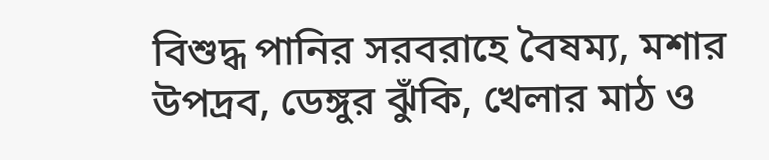বিশুদ্ধ পানির সরবরাহে বৈষম্য, মশার উপদ্রব, ডেঙ্গুর ঝুঁকি, খেলার মাঠ ও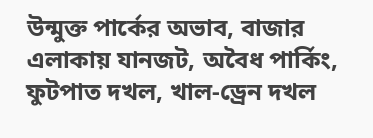উন্মুক্ত পার্কের অভাব, বাজার এলাকায় যানজট, অবৈধ পার্কিং, ফুটপাত দখল, খাল-ড্রেন দখল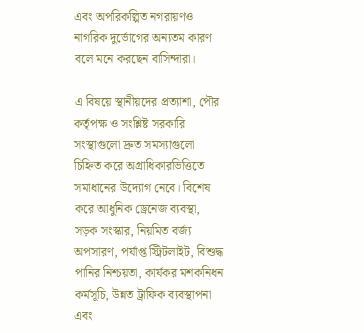এবং অপরিকল্পিত নগরায়ণও নাগরিক দুর্ভোগের অন্যতম কারণ বলে মনে করছেন বাসিন্দারা।

এ বিষয়ে স্থানীয়দের প্রত্যাশা, পৌর কর্তৃপক্ষ ও সংশ্লিষ্ট সরকারি সংস্থাগুলো দ্রুত সমস্যাগুলো চিহ্নিত করে অগ্রাধিকারভিত্তিতে সমাধানের উদ্যোগ নেবে। বিশেষ করে আধুনিক ড্রেনেজ ব্যবস্থা, সড়ক সংস্কার, নিয়মিত বর্জ্য অপসারণ, পর্যাপ্ত স্ট্রিটলাইট, বিশুদ্ধ পানির নিশ্চয়তা, কার্যকর মশকনিধন কর্মসূচি, উন্নত ট্রাফিক ব্যবস্থাপনা এবং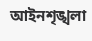আইনশৃঙ্খলা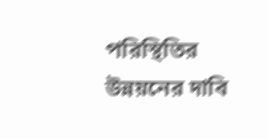পরিস্থিতির উন্নয়নের দাবি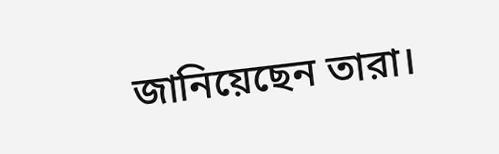জানিয়েছেন তারা।